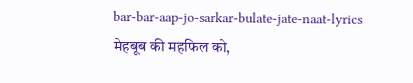bar-bar-aap-jo-sarkar-bulate-jate-naat-lyrics
मेहबूब की महफिल को,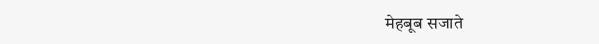मेहबूब सजाते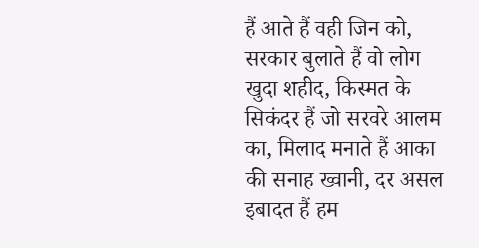हैं आते हैं वही जिन को, सरकार बुलाते हैं वो लोग खुदा शहीद, किस्मत के सिकंदर हैं जो सरवरे आलम का, मिलाद मनाते हैं आका की सनाह ख्वानी, दर असल इबादत हैं हम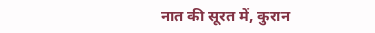नात की सूरत में, कुरान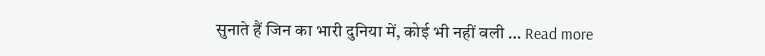सुनाते हैं जिन का भारी दुनिया में, कोई भी नहीं वली … Read more